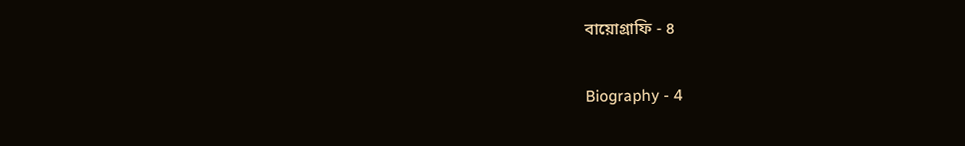বায়োগ্রাফি - ৪

Biography - 4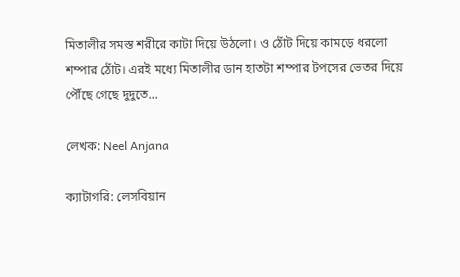মিতালীর সমস্ত শরীরে কাটা দিয়ে উঠলো। ও ঠোঁট দিয়ে কামড়ে ধরলো শম্পার ঠোঁট। এরই মধ্যে মিতালীর ডান হাতটা শম্পার টপসের ভেতর দিয়ে পৌঁছে গেছে দুদুতে...

লেখক: Neel Anjana

ক্যাটাগরি: লেসবিয়ান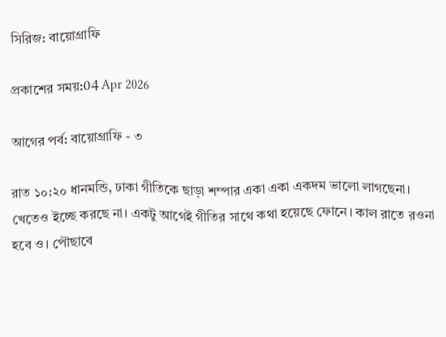সিরিজ: বায়োগ্রাফি

প্রকাশের সময়:04 Apr 2026

আগের পর্ব: বায়োগ্রাফি - ৩

রাত ১০:২০ ধানমন্ডি, ঢাকা গীতিকে ছাড়া শম্পার একা একা একদম ভালো লাগছেনা। খেতেও ইচ্ছে করছে না। একটু আগেই গীতির সাথে কথা হয়েছে ফোনে। কাল রাতে রওনা হবে ও। পৌছাবে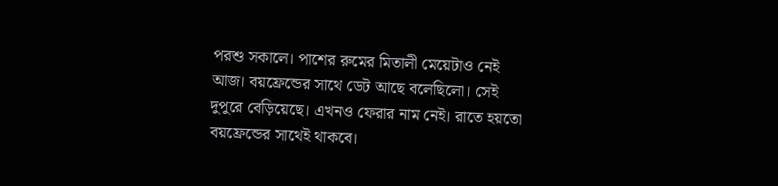পরশু সকালে। পাশের রুমের মিতালী মেয়েটাও নেই আজ। বয়ফ্রেন্ডের সাথে ডেট আছে বলেছিলো। সেই দুপুরে বেড়িয়েছে। এখনও ফেরার নাম নেই। রাতে হয়তো বয়ফ্রেন্ডের সাথেই থাকবে।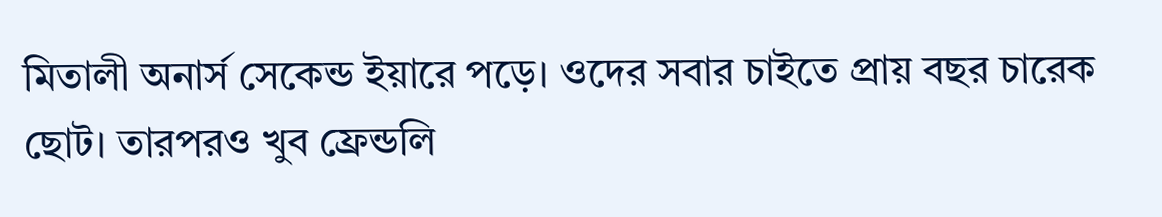মিতালী অনার্স সেকেন্ড ইয়ারে পড়ে। ওদের সবার চাইতে প্রায় বছর চারেক ছোট। তারপরও খুব ফ্রেন্ডলি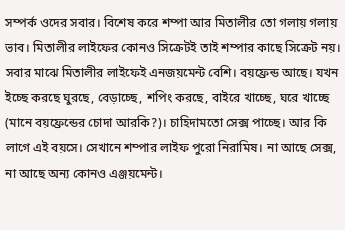সম্পর্ক ওদের সবার। বিশেষ করে শম্পা আর মিতালীর তো গলায় গলায় ভাব। মিতালীর লাইফের কোনও সিক্রেটই তাই শম্পার কাছে সিক্রেট নয়। সবার মাঝে মিতালীর লাইফেই এনজয়মেন্ট বেশি। বয়ফ্রেন্ড আছে। যখন ইচ্ছে করছে ঘুরছে, বেড়াচ্ছে, শপিং করছে, বাইরে খাচ্ছে, ঘরে খাচ্ছে (মানে বয়ফ্রেন্ডের চোদা আরকি?)। চাহিদামতো সেক্স পাচ্ছে। আর কি লাগে এই বয়সে। সেখানে শম্পার লাইফ পুরো নিরামিষ। না আছে সেক্স, না আছে অন্য কোনও এঞ্জয়মেন্ট।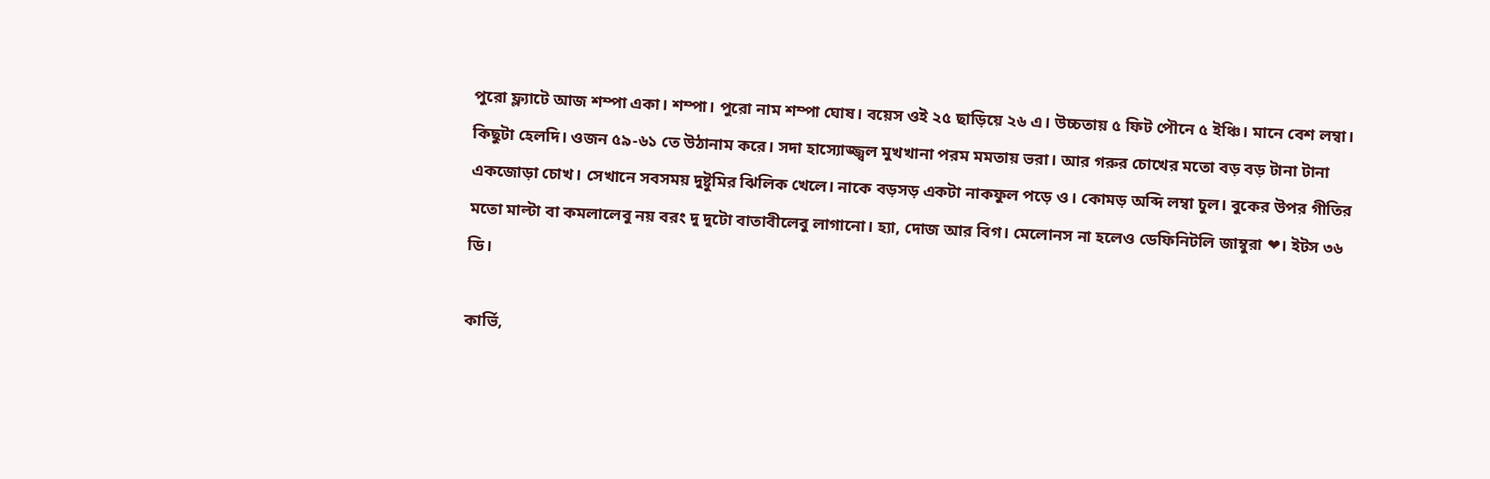পুরো ফ্ল্যাটে আজ শম্পা একা। শম্পা। পুরো নাম শম্পা ঘোষ। বয়েস ওই ২৫ ছাড়িয়ে ২৬ এ। উচ্চতায় ৫ ফিট পৌনে ৫ ইঞ্চি। মানে বেশ লম্বা। কিছুটা হেলদি। ওজন ৫৯-৬১ তে উঠানাম করে। সদা হাস্যোজ্জ্বল মুখখানা পরম মমতায় ভরা। আর গরুর চোখের মতো বড় বড় টানা টানা একজোড়া চোখ। সেখানে সবসময় দুষ্টুমির ঝিলিক খেলে। নাকে বড়সড় একটা নাকফুল পড়ে ও। কোমড় অব্দি লম্বা চুল। বুকের উপর গীতির মতো মাল্টা বা কমলালেবু নয় বরং দু দুটো বাতাবীলেবু লাগানো। হ্যা, দোজ আর বিগ। মেলোনস না হলেও ডেফিনিটলি জাম্বুরা ❤। ইটস ৩৬ ডি।

কার্ভি,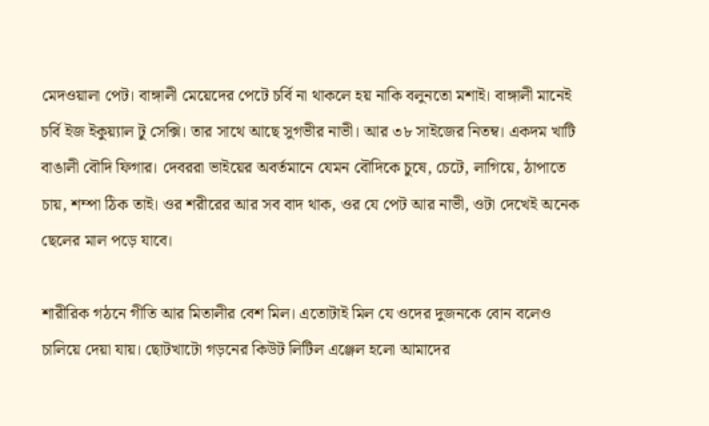মেদওয়ালা পেট। বাঙ্গালী মেয়েদের পেটে চর্বি না থাকলে হয় নাকি বলুনতো মশাই। বাঙ্গালী মানেই চর্বি ইজ ইকুয়্যাল টু সেক্সি। তার সাথে আছে সুগভীর নাভী। আর ৩৮ সাইজের নিতম্ব। একদম খাটি বাঙালী বৌদি ফিগার। দেবররা ভাইয়ের অবর্তমানে যেমন বৌদিকে চুষে, চেটে, লাগিয়ে, ঠাপাতে চায়, শম্পা ঠিক তাই। ওর শরীরের আর সব বাদ থাক, ওর যে পেট আর নাভী, ওটা দেখেই অনেক ছেলের মাল পড়ে যাবে।

শারীরিক গঠনে গীতি আর মিতালীর বেশ মিল। এতোটাই মিল যে ওদের দুজনকে বোন বলেও চালিয়ে দেয়া যায়। ছোটখাটো গড়নের কিউট লিটিল এঞ্জেল হলো আমাদের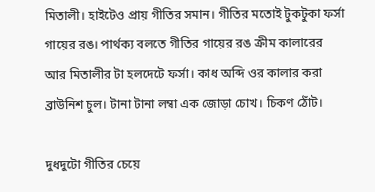মিতালী। হাইটেও প্রায় গীতির সমান। গীতির মতোই টুকটুকা ফর্সা গায়ের রঙ। পার্থক্য বলতে গীতির গায়ের রঙ ক্রীম কালারের আর মিতালীর টা হলদেটে ফর্সা। কাধ অব্দি ওর কালার করা ব্রাউনিশ চুল। টানা টানা লম্বা এক জোড়া চোখ। চিকণ ঠোঁট।

দুধদুটো গীতির চেয়ে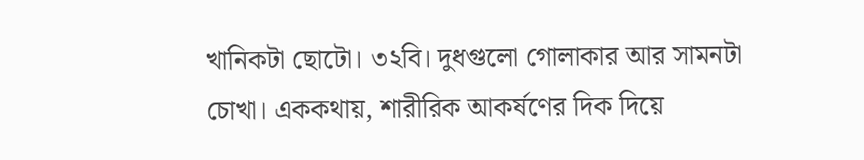খানিকটা ছোটো। ৩২বি। দুধগুলো গোলাকার আর সামনটা চোখা। এককথায়, শারীরিক আকর্ষণের দিক দিয়ে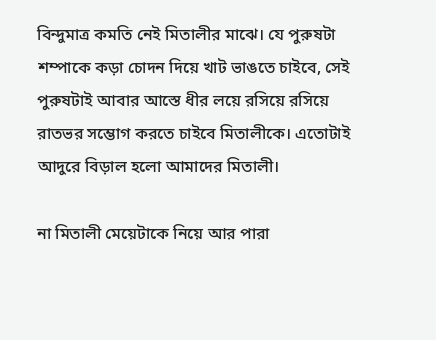বিন্দুমাত্র কমতি নেই মিতালীর মাঝে। যে পুরুষটা শম্পাকে কড়া চোদন দিয়ে খাট ভাঙতে চাইবে, সেই পুরুষটাই আবার আস্তে ধীর লয়ে রসিয়ে রসিয়ে রাতভর সম্ভোগ করতে চাইবে মিতালীকে। এতোটাই আদুরে বিড়াল হলো আমাদের মিতালী।

না মিতালী মেয়েটাকে নিয়ে আর পারা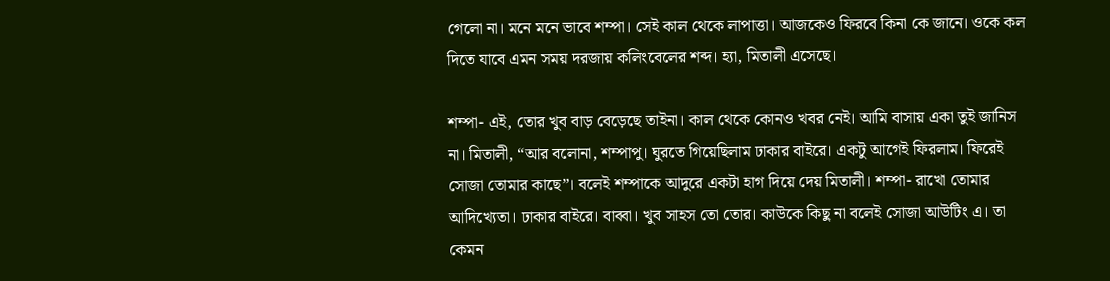গেলো না। মনে মনে ভাবে শম্পা। সেই কাল থেকে লাপাত্তা। আজকেও ফিরবে কিনা কে জানে। ওকে কল দিতে যাবে এমন সময় দরজায় কলিংবেলের শব্দ। হ্যা, মিতালী এসেছে।

শম্পা- এই, তোর খুব বাড় বেড়েছে তাইনা। কাল থেকে কোনও খবর নেই। আমি বাসায় একা তুই জানিস না। মিতালী, “আর বলোনা, শম্পাপু। ঘুরতে গিয়েছিলাম ঢাকার বাইরে। একটু আগেই ফিরলাম। ফিরেই সোজা তোমার কাছে”। বলেই শম্পাকে আদুরে একটা হাগ দিয়ে দেয় মিতালী। শম্পা- রাখো তোমার আদিখ্যেতা। ঢাকার বাইরে। বাব্বা। খুব সাহস তো তোর। কাউকে কিছু না বলেই সোজা আউটিং এ। তা কেমন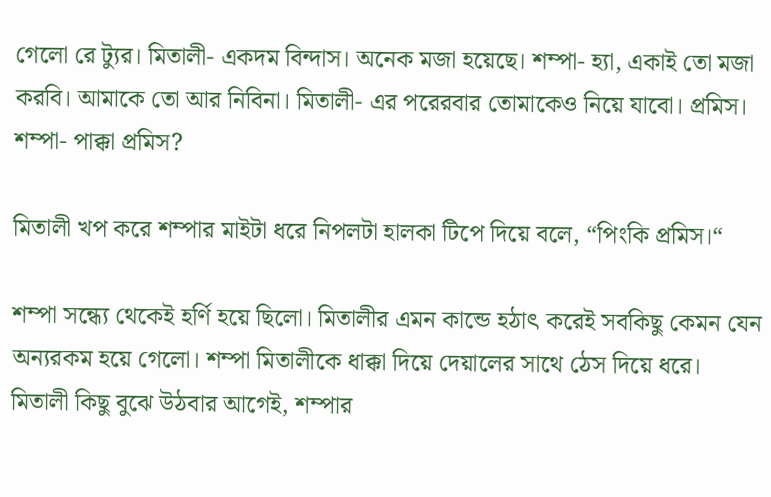গেলো রে ট্যুর। মিতালী- একদম বিন্দাস। অনেক মজা হয়েছে। শম্পা- হ্যা, একাই তো মজা করবি। আমাকে তো আর নিবিনা। মিতালী- এর পরেরবার তোমাকেও নিয়ে যাবো। প্রমিস। শম্পা- পাক্কা প্রমিস?

মিতালী খপ করে শম্পার মাইটা ধরে নিপলটা হালকা টিপে দিয়ে বলে, “পিংকি প্রমিস।“

শম্পা সন্ধ্যে থেকেই হর্ণি হয়ে ছিলো। মিতালীর এমন কান্ডে হঠাৎ করেই সবকিছু কেমন যেন অন্যরকম হয়ে গেলো। শম্পা মিতালীকে ধাক্কা দিয়ে দেয়ালের সাথে ঠেস দিয়ে ধরে। মিতালী কিছু বুঝে উঠবার আগেই, শম্পার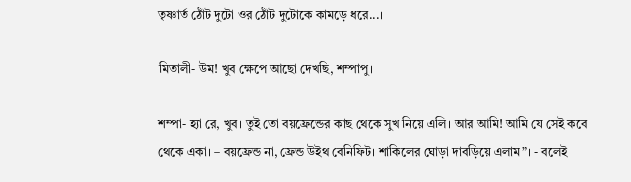তৃষ্ণার্ত ঠোঁট দুটো ওর ঠোঁট দুটোকে কামড়ে ধরে...।

মিতালী- উম! খুব ক্ষেপে আছো দেখছি, শম্পাপু।

শম্পা- হ্যা রে, খুব। তুই তো বয়ফ্রেন্ডের কাছ থেকে সুখ নিয়ে এলি। আর আমি! আমি যে সেই কবে থেকে একা। – বয়ফ্রেন্ড না, ফ্রেন্ড উইথ বেনিফিট। শাকিলের ঘোড়া দাবড়িয়ে এলাম”। - বলেই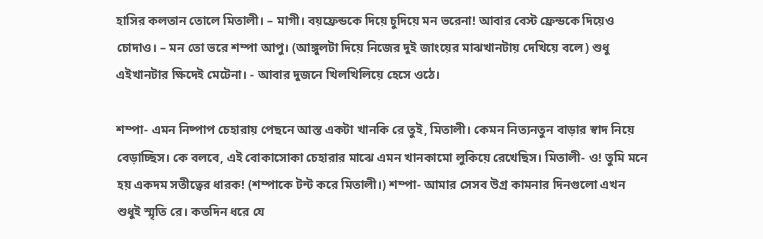হাসির কলতান তোলে মিতালী। – মাগী। বয়ফ্রেন্ডকে দিয়ে চুদিয়ে মন ভরেনা! আবার বেস্ট ফ্রেন্ডকে দিয়েও চোদাও। – মন তো ভরে শম্পা আপু। (আঙ্গুলটা দিয়ে নিজের দুই জাংয়ের মাঝখানটায় দেখিয়ে বলে) শুধু এইখানটার ক্ষিদেই মেটেনা। - আবার দুজনে খিলখিলিয়ে হেসে ওঠে।

শম্পা- এমন নিষ্পাপ চেহারায় পেছনে আস্ত একটা খানকি রে তুই, মিতালী। কেমন নিত্যনতুন বাড়ার স্বাদ নিয়ে বেড়াচ্ছিস। কে বলবে, এই বোকাসোকা চেহারার মাঝে এমন খানকামো লুকিয়ে রেখেছিস। মিতালী- ও! তুমি মনে হয় একদম সতীত্বের ধারক! (শম্পাকে টন্ট করে মিতালী।) শম্পা- আমার সেসব উগ্র কামনার দিনগুলো এখন শুধুই স্মৃতি রে। কতদিন ধরে যে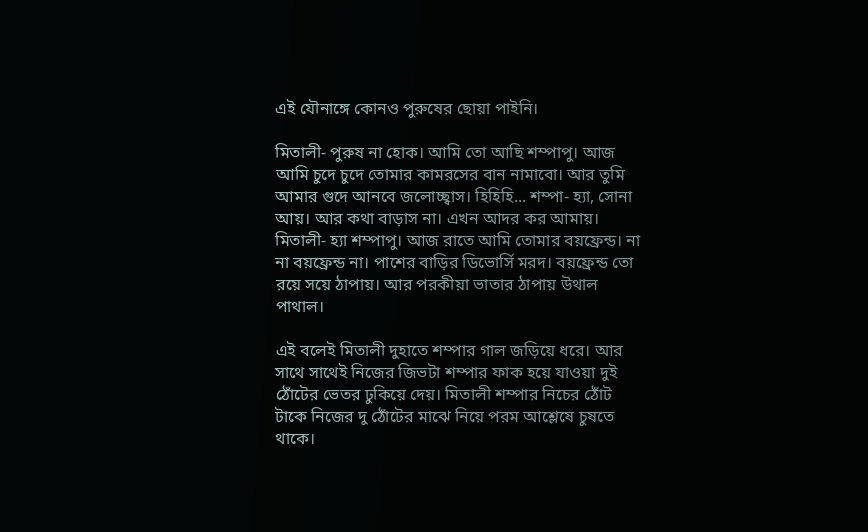এই যৌনাঙ্গে কোনও পুরুষের ছোয়া পাইনি।

মিতালী- পুরুষ না হোক। আমি তো আছি শম্পাপু। আজ আমি চুদে চুদে তোমার কামরসের বান নামাবো। আর তুমি আমার গুদে আনবে জলোচ্ছ্বাস। হিহিহি... শম্পা- হ্যা, সোনা আয়। আর কথা বাড়াস না। এখন আদর কর আমায়। মিতালী- হ্যা শম্পাপু। আজ রাতে আমি তোমার বয়ফ্রেন্ড। না না বয়ফ্রেন্ড না। পাশের বাড়ির ডিভোর্সি মরদ। বয়ফ্রেন্ড তো রয়ে সয়ে ঠাপায়। আর পরকীয়া ভাতার ঠাপায় উথাল পাথাল।

এই বলেই মিতালী দুহাতে শম্পার গাল জড়িয়ে ধরে। আর সাথে সাথেই নিজের জিভটা শম্পার ফাক হয়ে যাওয়া দুই ঠোঁটের ভেতর ঢুকিয়ে দেয়। মিতালী শম্পার নিচের ঠোঁট টাকে নিজের দু ঠোঁটের মাঝে নিয়ে পরম আশ্লেষে চুষতে থাকে।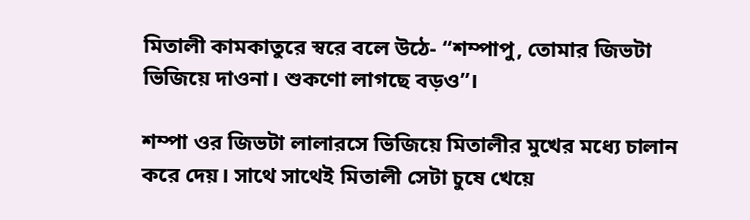মিতালী কামকাতুরে স্বরে বলে উঠে- “শম্পাপু, তোমার জিভটা ভিজিয়ে দাওনা। শুকণো লাগছে বড়ও”।

শম্পা ওর জিভটা লালারসে ভিজিয়ে মিতালীর মুখের মধ্যে চালান করে দেয়। সাথে সাথেই মিতালী সেটা চুষে খেয়ে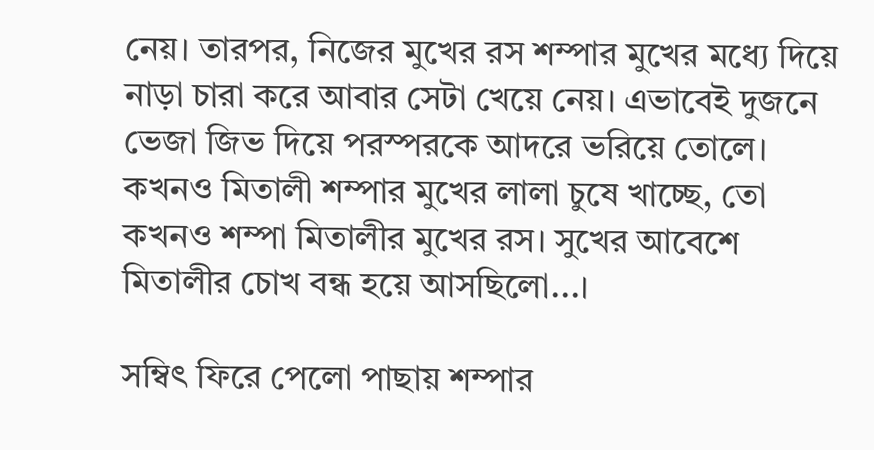নেয়। তারপর, নিজের মুখের রস শম্পার মুখের মধ্যে দিয়ে নাড়া চারা করে আবার সেটা খেয়ে নেয়। এভাবেই দুজনে ভেজা জিভ দিয়ে পরস্পরকে আদরে ভরিয়ে তোলে। কখনও মিতালী শম্পার মুখের লালা চুষে খাচ্ছে, তো কখনও শম্পা মিতালীর মুখের রস। সুখের আবেশে মিতালীর চোখ বন্ধ হয়ে আসছিলো...।

সম্বিৎ ফিরে পেলো পাছায় শম্পার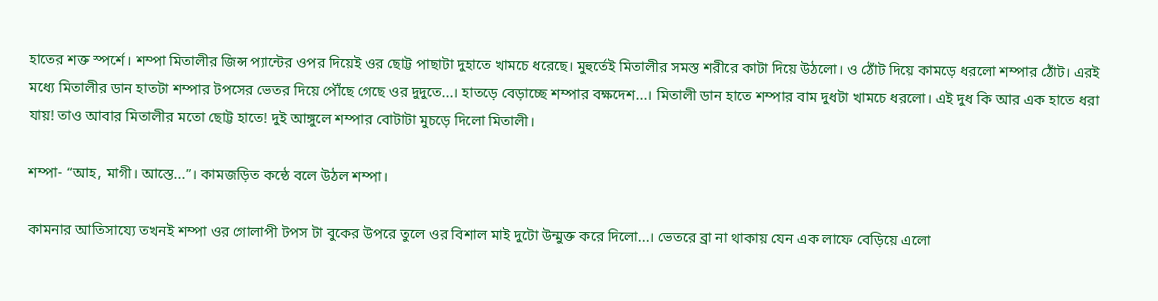হাতের শক্ত স্পর্শে। শম্পা মিতালীর জিন্স প্যান্টের ওপর দিয়েই ওর ছোট্ট পাছাটা দুহাতে খামচে ধরেছে। মুহুর্তেই মিতালীর সমস্ত শরীরে কাটা দিয়ে উঠলো। ও ঠোঁট দিয়ে কামড়ে ধরলো শম্পার ঠোঁট। এরই মধ্যে মিতালীর ডান হাতটা শম্পার টপসের ভেতর দিয়ে পৌঁছে গেছে ওর দুদুতে...। হাতড়ে বেড়াচ্ছে শম্পার বক্ষদেশ...। মিতালী ডান হাতে শম্পার বাম দুধটা খামচে ধরলো। এই দুধ কি আর এক হাতে ধরা যায়! তাও আবার মিতালীর মতো ছোট্ট হাতে! দুই আঙ্গুলে শম্পার বোটাটা মুচড়ে দিলো মিতালী।

শম্পা- “আহ, মাগী। আস্তে...”। কামজড়িত কন্ঠে বলে উঠল শম্পা।

কামনার আতিসায্যে তখনই শম্পা ওর গোলাপী টপস টা বুকের উপরে তুলে ওর বিশাল মাই দুটো উন্মুক্ত করে দিলো...। ভেতরে ব্রা না থাকায় যেন এক লাফে বেড়িয়ে এলো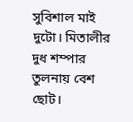সুবিশাল মাই দুটো। মিতালীর দুধ শম্পার তুলনায় বেশ ছোট।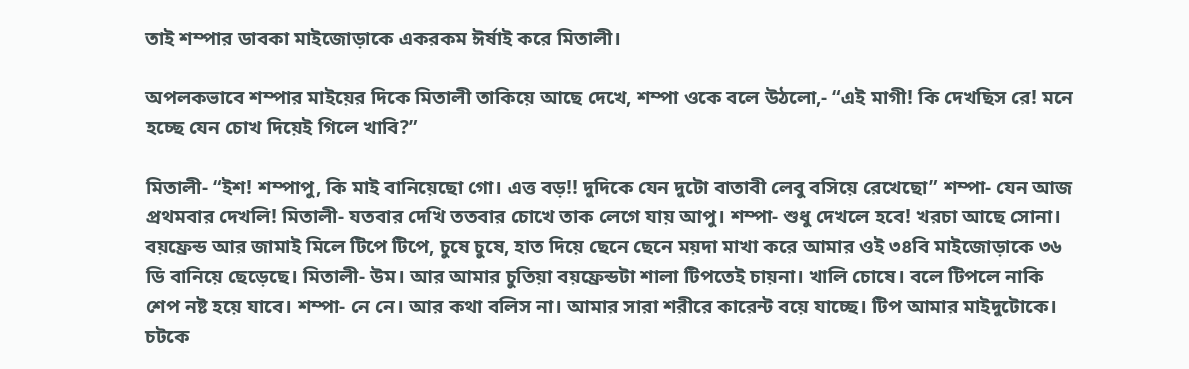তাই শম্পার ডাবকা মাইজোড়াকে একরকম ঈর্ষাই করে মিতালী।

অপলকভাবে শম্পার মাইয়ের দিকে মিতালী তাকিয়ে আছে দেখে, শম্পা ওকে বলে উঠলো,- “এই মাগী! কি দেখছিস রে! মনে হচ্ছে যেন চোখ দিয়েই গিলে খাবি?”

মিতালী- “ইশ! শম্পাপু, কি মাই বানিয়েছো গো। এত্ত বড়!! দুদিকে যেন দুটো বাতাবী লেবু বসিয়ে রেখেছো” শম্পা- যেন আজ প্রথমবার দেখলি! মিতালী- যতবার দেখি ততবার চোখে তাক লেগে যায় আপু। শম্পা- শুধু দেখলে হবে! খরচা আছে সোনা। বয়ফ্রেন্ড আর জামাই মিলে টিপে টিপে, চুষে চুষে, হাত দিয়ে ছেনে ছেনে ময়দা মাখা করে আমার ওই ৩৪বি মাইজোড়াকে ৩৬ ডি বানিয়ে ছেড়েছে। মিতালী- উম। আর আমার চুতিয়া বয়ফ্রেন্ডটা শালা টিপতেই চায়না। খালি চোষে। বলে টিপলে নাকি শেপ নষ্ট হয়ে যাবে। শম্পা- নে নে। আর কথা বলিস না। আমার সারা শরীরে কারেন্ট বয়ে যাচ্ছে। টিপ আমার মাইদুটোকে। চটকে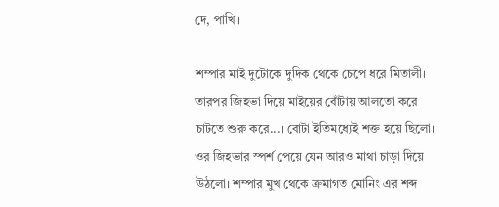দে, পাখি।

শম্পার মাই দুটোকে দুদিক থেকে চেপে ধরে মিতালী। তারপর জিহভা দিয়ে মাইয়ের বোঁটায় আলতো করে চাটতে শুরু করে...। বোটা ইতিমধ্যেই শক্ত হয়ে ছিলো। ওর জিহভার স্পর্শ পেয়ে যেন আরও মাথা চাড়া দিয়ে উঠলো। শম্পার মুখ থেকে ক্রমাগত মোনিং এর শব্দ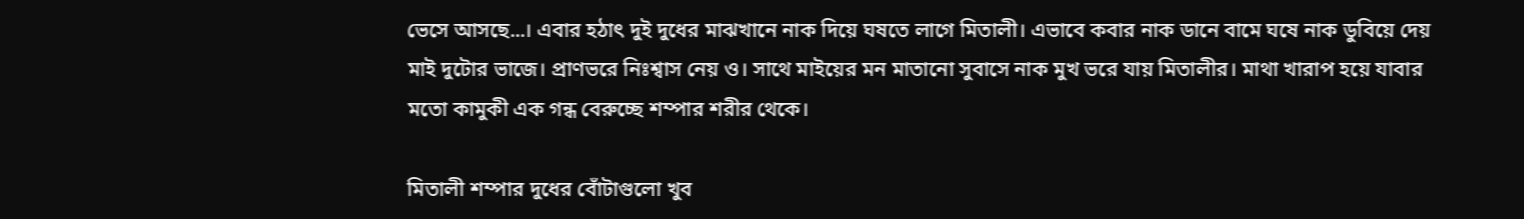ভেসে আসছে...। এবার হঠাৎ দুই দুধের মাঝখানে নাক দিয়ে ঘষতে লাগে মিতালী। এভাবে কবার নাক ডানে বামে ঘষে নাক ডুবিয়ে দেয় মাই দুটোর ভাজে। প্রাণভরে নিঃশ্বাস নেয় ও। সাথে মাইয়ের মন মাতানো সুবাসে নাক মুখ ভরে যায় মিতালীর। মাথা খারাপ হয়ে যাবার মতো কামুকী এক গন্ধ বেরুচ্ছে শম্পার শরীর থেকে।

মিতালী শম্পার দুধের বোঁটাগুলো খুব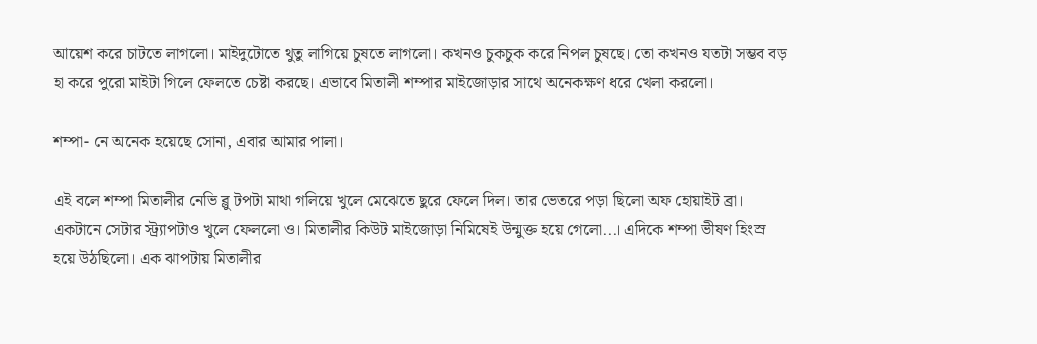আয়েশ করে চাটতে লাগলো। মাইদুটোতে থুতু লাগিয়ে চুষতে লাগলো। কখনও চুকচুক করে নিপল চুষছে। তো কখনও যতটা সম্ভব বড় হা করে পুরো মাইটা গিলে ফেলতে চেষ্টা করছে। এভাবে মিতালী শম্পার মাইজোড়ার সাথে অনেকক্ষণ ধরে খেলা করলো।

শম্পা- নে অনেক হয়েছে সোনা, এবার আমার পালা।

এই বলে শম্পা মিতালীর নেভি ব্লু টপটা মাথা গলিয়ে খুলে মেঝেতে ছুরে ফেলে দিল। তার ভেতরে পড়া ছিলো অফ হোয়াইট ব্রা। একটানে সেটার স্ট্র‍্যাপটাও খুলে ফেললো ও। মিতালীর কিউট মাইজোড়া নিমিষেই উন্মুক্ত হয়ে গেলো...। এদিকে শম্পা ভীষণ হিংস্র হয়ে উঠছিলো। এক ঝাপটায় মিতালীর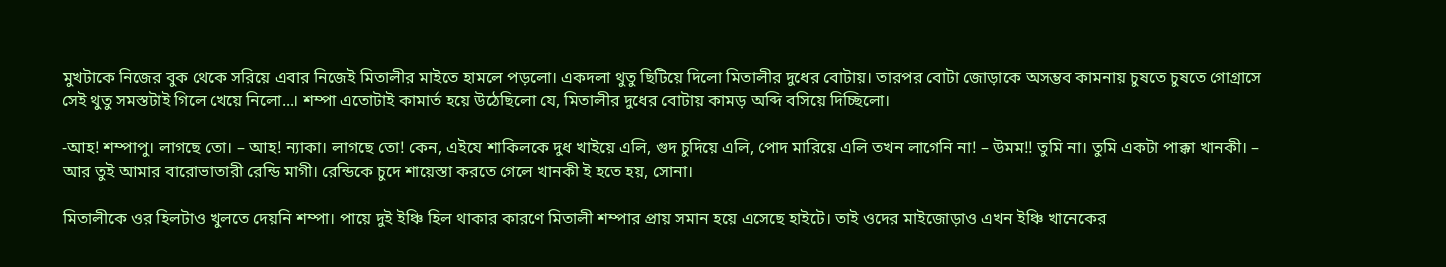মুখটাকে নিজের বুক থেকে সরিয়ে এবার নিজেই মিতালীর মাইতে হামলে পড়লো। একদলা থুতু ছিটিয়ে দিলো মিতালীর দুধের বোটায়। তারপর বোটা জোড়াকে অসম্ভব কামনায় চুষতে চুষতে গোগ্রাসে সেই থুতু সমস্তটাই গিলে খেয়ে নিলো...। শম্পা এতোটাই কামার্ত হয়ে উঠেছিলো যে, মিতালীর দুধের বোটায় কামড় অব্দি বসিয়ে দিচ্ছিলো।

-আহ! শম্পাপু। লাগছে তো। – আহ! ন্যাকা। লাগছে তো! কেন, এইযে শাকিলকে দুধ খাইয়ে এলি, গুদ চুদিয়ে এলি, পোদ মারিয়ে এলি তখন লাগেনি না! – উমম!! তুমি না। তুমি একটা পাক্কা খানকী। – আর তুই আমার বারোভাতারী রেন্ডি মাগী। রেন্ডিকে চুদে শায়েস্তা করতে গেলে খানকী ই হতে হয়, সোনা।

মিতালীকে ওর হিলটাও খুলতে দেয়নি শম্পা। পায়ে দুই ইঞ্চি হিল থাকার কারণে মিতালী শম্পার প্রায় সমান হয়ে এসেছে হাইটে। তাই ওদের মাইজোড়াও এখন ইঞ্চি খানেকের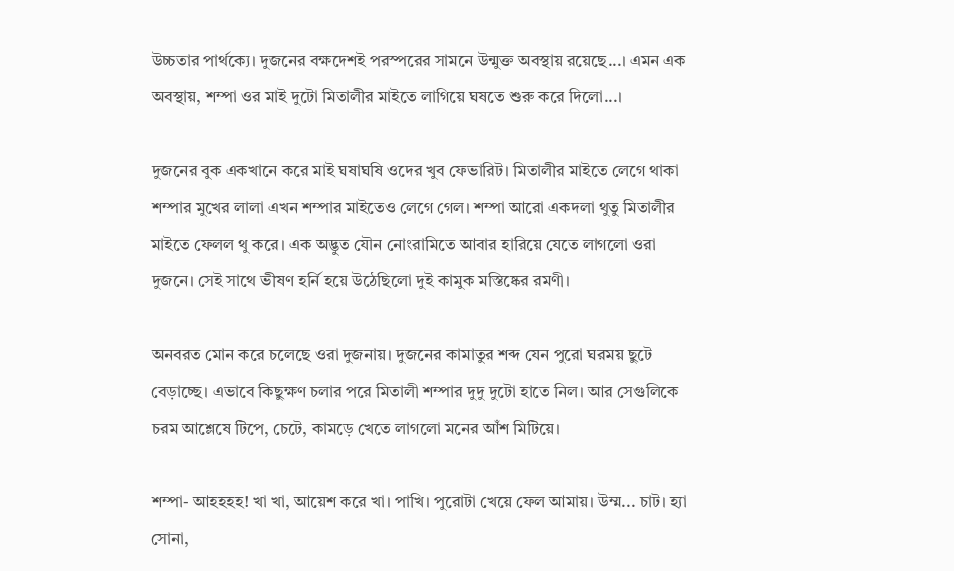উচ্চতার পার্থক্যে। দুজনের বক্ষদেশই পরস্পরের সামনে উন্মুক্ত অবস্থায় রয়েছে...। এমন এক অবস্থায়, শম্পা ওর মাই দুটো মিতালীর মাইতে লাগিয়ে ঘষতে শুরু করে দিলো...।

দুজনের বুক একখানে করে মাই ঘষাঘষি ওদের খুব ফেভারিট। মিতালীর মাইতে লেগে থাকা শম্পার মুখের লালা এখন শম্পার মাইতেও লেগে গেল। শম্পা আরো একদলা থুতু মিতালীর মাইতে ফেলল থু করে। এক অদ্ভুত যৌন নোংরামিতে আবার হারিয়ে যেতে লাগলো ওরা দুজনে। সেই সাথে ভীষণ হর্নি হয়ে উঠেছিলো দুই কামুক মস্তিষ্কের রমণী।

অনবরত মোন করে চলেছে ওরা দুজনায়। দুজনের কামাতুর শব্দ যেন পুরো ঘরময় ছুটে বেড়াচ্ছে। এভাবে কিছুক্ষণ চলার পরে মিতালী শম্পার দুদু দুটো হাতে নিল। আর সেগুলিকে চরম আশ্লেষে টিপে, চেটে, কামড়ে খেতে লাগলো মনের আঁশ মিটিয়ে।

শম্পা- আহহহহ! খা খা, আয়েশ করে খা। পাখি। পুরোটা খেয়ে ফেল আমায়। উম্ম... চাট। হ্যা সোনা,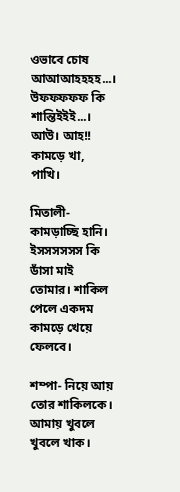ওভাবে চোষ আআআহহহহ...। উফফফফফ কি শান্তিইইই...। আউ। আহ!! কামড়ে খা, পাখি।

মিতালী- কামড়াচ্ছি হানি। ইসসসসসস কি ডাঁসা মাই তোমার। শাকিল পেলে একদম কামড়ে খেয়ে ফেলবে।

শম্পা- নিয়ে আয় তোর শাকিলকে। আমায় খুবলে খুবলে খাক।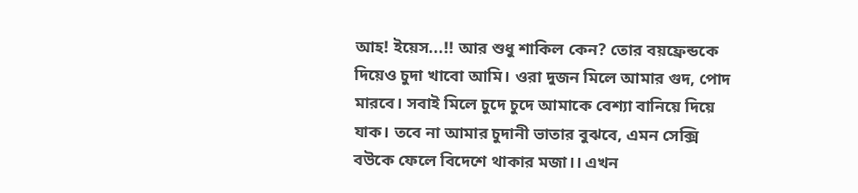আহ! ইয়েস...!! আর শুধু শাকিল কেন? তোর বয়ফ্রেন্ডকে দিয়েও চুদা খাবো আমি। ওরা দুজন মিলে আমার গুদ, পোদ মারবে। সবাই মিলে চুদে চুদে আমাকে বেশ্যা বানিয়ে দিয়ে যাক। তবে না আমার চুদানী ভাতার বুঝবে, এমন সেক্সি বউকে ফেলে বিদেশে থাকার মজা।। এখন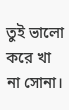তুই ভালো করে খা না সোনা।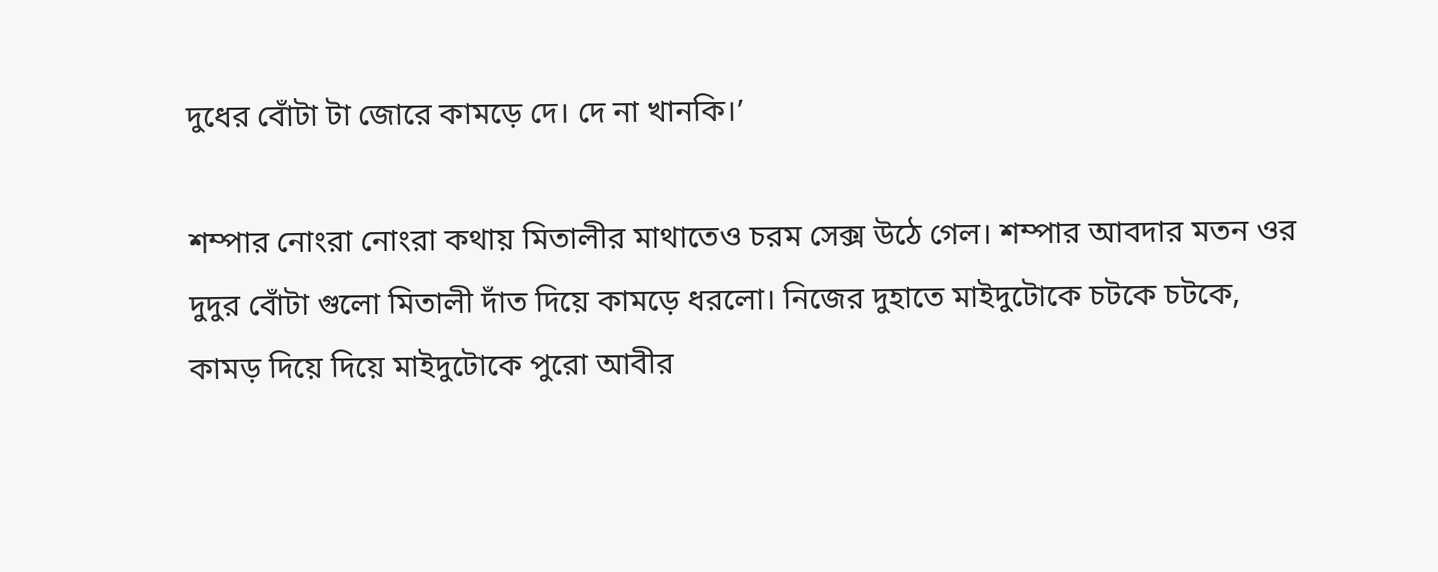দুধের বোঁটা টা জোরে কামড়ে দে। দে না খানকি।’

শম্পার নোংরা নোংরা কথায় মিতালীর মাথাতেও চরম সেক্স উঠে গেল। শম্পার আবদার মতন ওর দুদুর বোঁটা গুলো মিতালী দাঁত দিয়ে কামড়ে ধরলো। নিজের দুহাতে মাইদুটোকে চটকে চটকে, কামড় দিয়ে দিয়ে মাইদুটোকে পুরো আবীর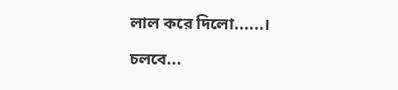লাল করে দিলো......।

চলবে...